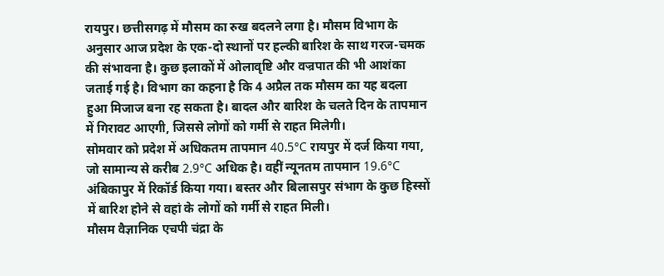रायपुर। छत्तीसगढ़ में मौसम का रुख बदलने लगा है। मौसम विभाग के अनुसार आज प्रदेश के एक-दो स्थानों पर हल्की बारिश के साथ गरज-चमक की संभावना है। कुछ इलाकों में ओलावृष्टि और वज्रपात की भी आशंका जताई गई है। विभाग का कहना है कि 4 अप्रैल तक मौसम का यह बदला हुआ मिजाज बना रह सकता है। बादल और बारिश के चलते दिन के तापमान में गिरावट आएगी, जिससे लोगों को गर्मी से राहत मिलेगी।
सोमवार को प्रदेश में अधिकतम तापमान 40.5°C रायपुर में दर्ज किया गया, जो सामान्य से करीब 2.9°C अधिक है। वहीं न्यूनतम तापमान 19.6°C अंबिकापुर में रिकॉर्ड किया गया। बस्तर और बिलासपुर संभाग के कुछ हिस्सों में बारिश होने से वहां के लोगों को गर्मी से राहत मिली।
मौसम वैज्ञानिक एचपी चंद्रा के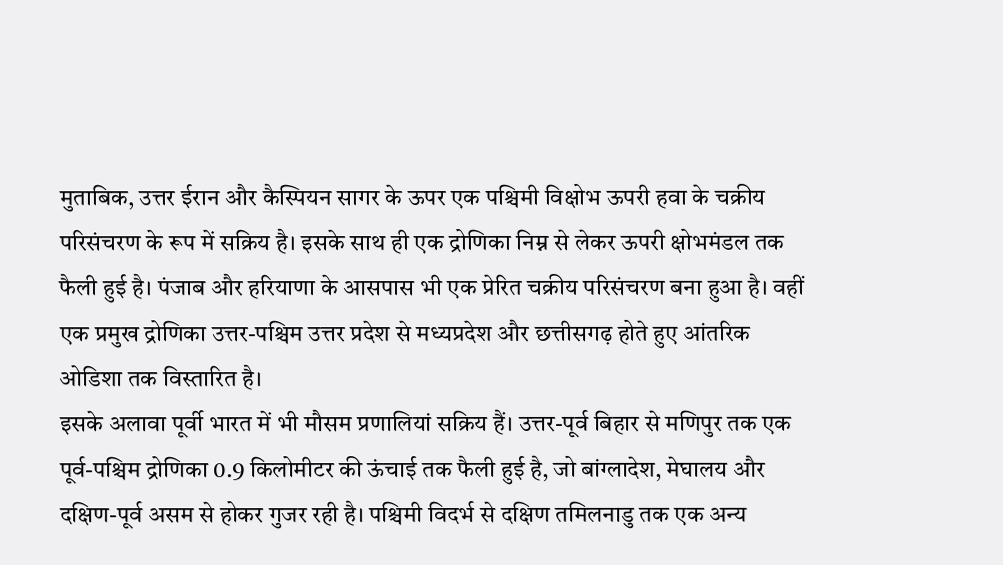मुताबिक, उत्तर ईरान और कैस्पियन सागर के ऊपर एक पश्चिमी विक्षोभ ऊपरी हवा के चक्रीय परिसंचरण के रूप में सक्रिय है। इसके साथ ही एक द्रोणिका निम्न से लेकर ऊपरी क्षोभमंडल तक फैली हुई है। पंजाब और हरियाणा के आसपास भी एक प्रेरित चक्रीय परिसंचरण बना हुआ है। वहीं एक प्रमुख द्रोणिका उत्तर-पश्चिम उत्तर प्रदेश से मध्यप्रदेश और छत्तीसगढ़ होते हुए आंतरिक ओडिशा तक विस्तारित है।
इसके अलावा पूर्वी भारत में भी मौसम प्रणालियां सक्रिय हैं। उत्तर-पूर्व बिहार से मणिपुर तक एक पूर्व-पश्चिम द्रोणिका 0.9 किलोमीटर की ऊंचाई तक फैली हुई है, जो बांग्लादेश, मेघालय और दक्षिण-पूर्व असम से होकर गुजर रही है। पश्चिमी विदर्भ से दक्षिण तमिलनाडु तक एक अन्य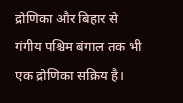द्रोणिका और बिहार से गंगीय पश्चिम बंगाल तक भी एक द्रोणिका सक्रिय है।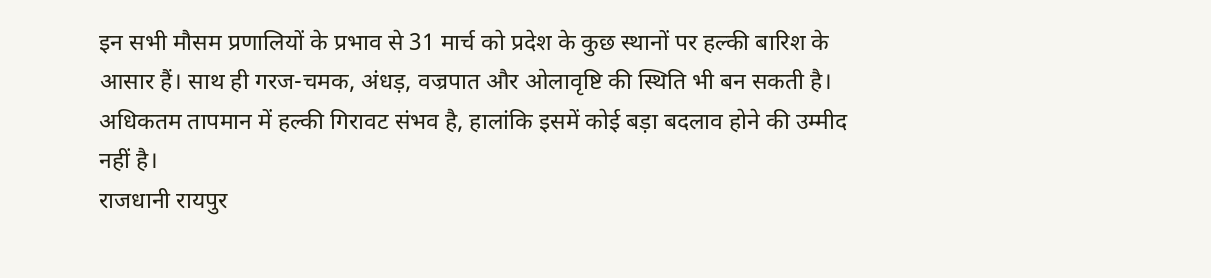इन सभी मौसम प्रणालियों के प्रभाव से 31 मार्च को प्रदेश के कुछ स्थानों पर हल्की बारिश के आसार हैं। साथ ही गरज-चमक, अंधड़, वज्रपात और ओलावृष्टि की स्थिति भी बन सकती है। अधिकतम तापमान में हल्की गिरावट संभव है, हालांकि इसमें कोई बड़ा बदलाव होने की उम्मीद नहीं है।
राजधानी रायपुर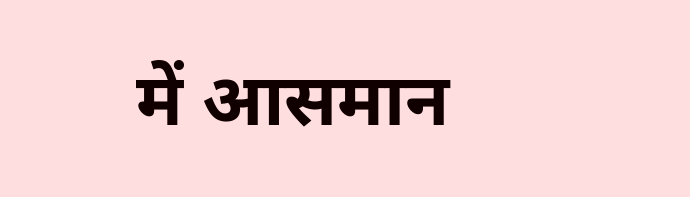में आसमान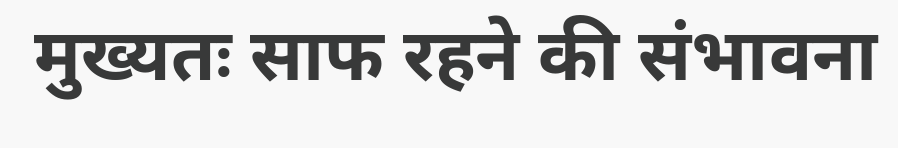मुख्यतः साफ रहने की संभावना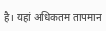है। यहां अधिकतम तापमान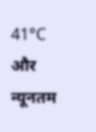41°C और न्यूनतम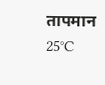तापमान 25°C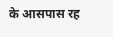के आसपास रह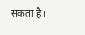सकता है।